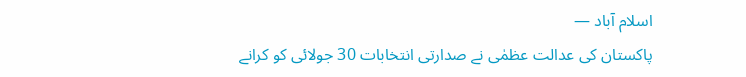اسلام آباد —
پاکستان کی عدالت عظمٰی نے صدارتی انتخابات 30 جولائی کو کرانے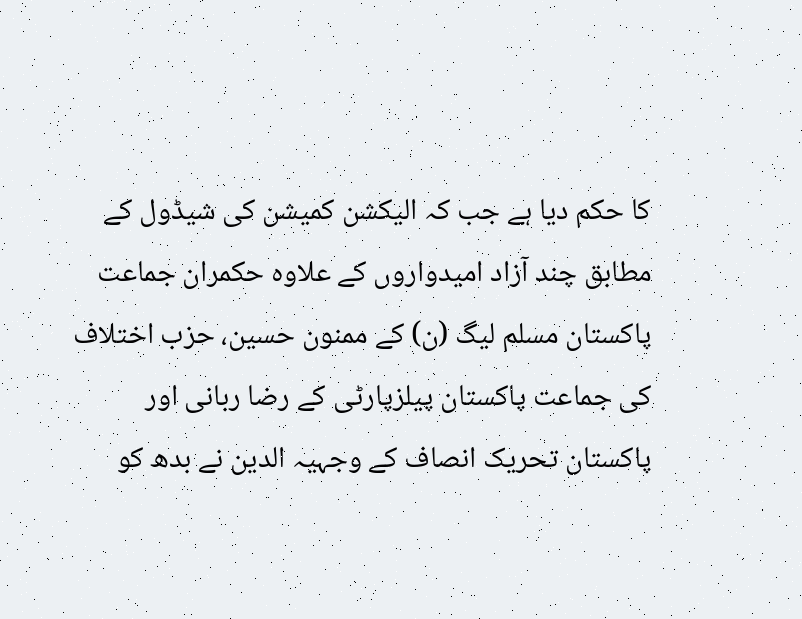کا حکم دیا ہے جب کہ الیکشن کمیشن کی شیڈول کے مطابق چند آزاد امیدواروں کے علاوہ حکمران جماعت پاکستان مسلم لیگ (ن) کے ممنون حسین، حزب اختلاف کی جماعت پاکستان پیلزپارٹی کے رضا ربانی اور پاکستان تحریک انصاف کے وجہیہ الدین نے بدھ کو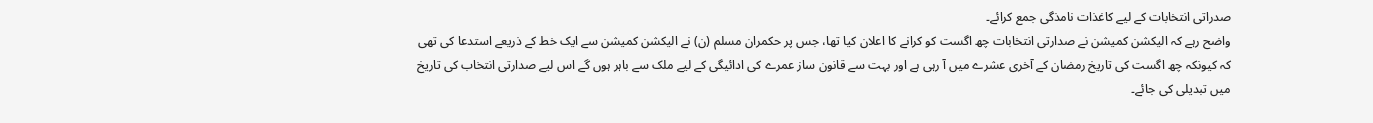صدراتی انتخابات کے لیے کاغذات نامذگی جمع کرائے۔
واضح رہے کہ الیکشن کمیشن نے صدارتی انتخابات چھ اگست کو کرانے کا اعلان کیا تھا، جس پر حکمران مسلم (ن) نے الیکشن کمیشن سے ایک خط کے ذریعے استدعا کی تھی کہ کیونکہ چھ اگست کی تاریخ رمضان کے آخری عشرے میں آ رہی ہے اور بہت سے قانون ساز عمرے کی ادائیگی کے لیے ملک سے باہر ہوں گے اس لیے صدارتی انتخاب کی تاریخ میں تبدیلی کی جائے۔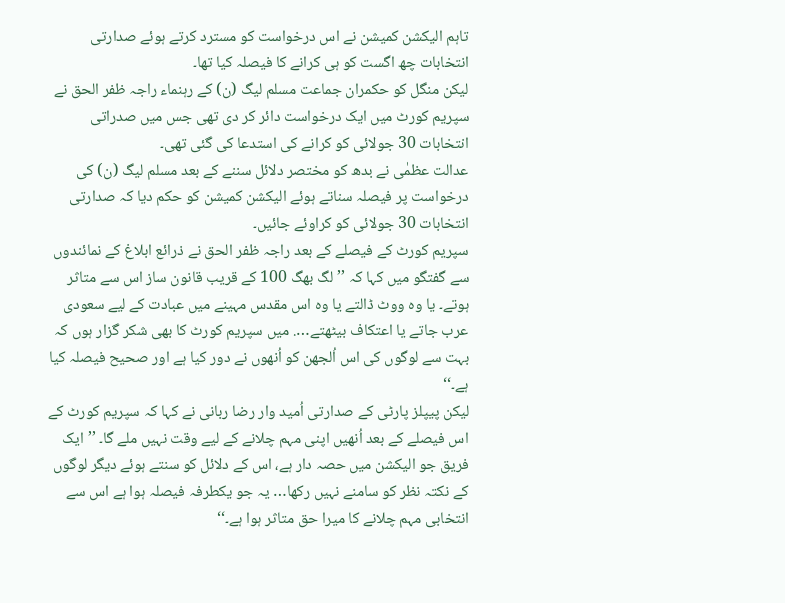تاہم الیکشن کمیشن نے اس درخواست کو مسترد کرتے ہوئے صدارتی انتخابات چھ اگست کو ہی کرانے کا فیصلہ کیا تھا۔
لیکن منگل کو حکمران جماعت مسلم لیگ (ن) کے رہنماء راجہ ظفر الحق نے سپریم کورٹ میں ایک درخواست دائر کر دی تھی جس میں صدراتی انتخابات 30 جولائی کو کرانے کی استدعا کی گئی تھی۔
عدالت عظمٰی نے بدھ کو مختصر دلائل سننے کے بعد مسلم لیگ (ن) کی درخواست پر فیصلہ سناتے ہوئے الیکشن کمیشن کو حکم دیا کہ صدارتی انتخابات 30 جولائی کو کراوئے جائیں۔
سپریم کورٹ کے فیصلے کے بعد راجہ ظفر الحق نے ذرائع ابلاغ کے نمائندوں سے گفتگو میں کہا کہ ’’لگ بھگ 100 کے قریب قانون ساز اس سے متاثر ہوتے۔ یا وہ ووٹ ڈالتے یا وہ اس مقدس مہینے میں عبادت کے لیے سعودی عرب جاتے یا اعتکاف بیٹھتے…. میں سپریم کورٹ کا بھی شکر گزار ہوں کہ بہت سے لوگوں کی اس اُلجھن کو اُنھوں نے دور کیا ہے اور صحیح فیصلہ کیا ہے۔‘‘
لیکن پیپلز پارٹی کے صدارتی اُمید وار رضا ربانی نے کہا کہ سپریم کورٹ کے اس فیصلے کے بعد اُنھیں اپنی مہم چلانے کے لیے وقت نہیں ملے گا۔ ’’ایک فریق جو الیکشن میں حصہ دار ہے، اس کے دلائل کو سنتے ہوئے دیگر لوگوں کے نکتہ نظر کو سامنے نہیں رکھا… یہ جو یکطرفہ فیصلہ ہوا ہے اس سے انتخابی مہم چلانے کا میرا حق متاثر ہوا ہے۔‘‘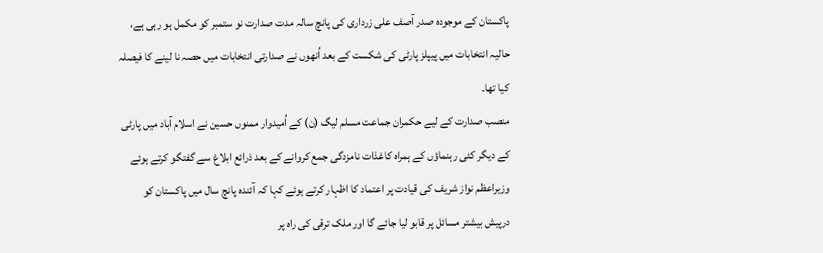پاکستان کے موجودہ صدر آصف علی زرداری کی پانچ سالہ مدت صدارت نو ستمبر کو مکمل ہو رہی ہے، حالیہ انتخابات میں پیپلز پارٹی کی شکست کے بعد اُنھوں نے صدارتی انتخابات میں حصہ نا لینے کا فیصلہ کیا تھا۔
منصب صدارت کے لیے حکمران جماعت مسلم لیگ (ن) کے اُمیدوار ممنوں حسین نے اسلام آباد میں پارٹی کے دیگر کئی رہنماؤں کے ہمراہ کاغذات نامزدگی جمع کروانے کے بعد ذرائع ابلاغ سے گفتگو کرتے ہوئے وزیراعظم نواز شریف کی قیادت پر اعتماد کا اظہار کرتے ہوئے کہا کہ آئندہ پانچ سال میں پاکستان کو درپیش بیشتر مسائل پر قابو لیا جائے گا اور ملک ترقی کی راہ پر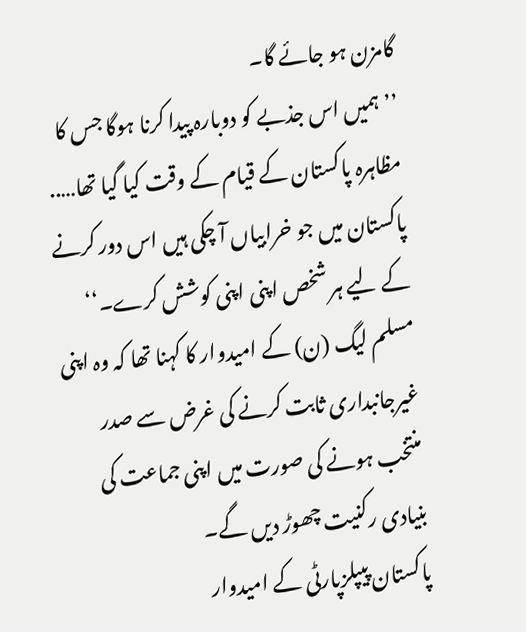گامزن ہو جائے گا۔
’’ہمیں اس جذبے کو دوبارہ پیدا کرنا ہوگا جس کا مظاہرہ پاکستان کے قیام کے وقت کیا گیا تھا….. پاکستان میں جو خرابیاں آ چکی ہیں اس دور کرنے کے لیے ہر شخص اپنی اپنی کوشش کرے۔‘‘
مسلم لیگ (ن) کے امیدوار کا کہنا تھا کہ وہ اپنی غیرجانبداری ثابت کرنے کی غرض سے صدر منتخب ہونے کی صورت میں اپنی جماعت کی بنیادی رکنیت چھوڑ دیں گے۔
پاکستان پیپلزپارٹی کے امیدوار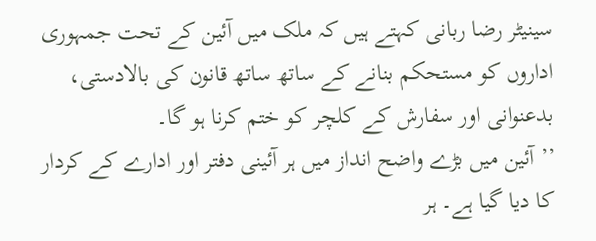سینیٹر رضا ربانی کہتے ہیں کہ ملک میں آئین کے تحت جمہوری اداروں کو مستحکم بنانے کے ساتھ ساتھ قانون کی بالادستی، بدعنوانی اور سفارش کے کلچر کو ختم کرنا ہو گا۔
’’آئین میں بڑے واضح انداز میں ہر آئینی دفتر اور ادارے کے کردار کا دیا گیا ہے۔ ہر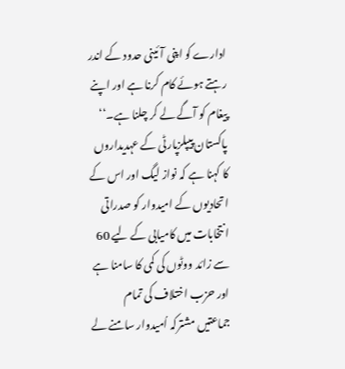ادارے کو اپنی آئینی حدود کے اندر رہتے ہوئے کام کرنا ہے اور اپنے پیغام کو آگے لے کر چلنا ہے۔‘‘
پاکستان پیپلزپارٹی کے عہدیداروں کا کہنا ہے کہ نواز لیگ اور اس کے اتحادیوں کے امیدوار کو صدراتی انتخابات میں کامیابی کے لیے 60 سے زائد ووٹوں کی کمی کا سامنا ہے اور حزب اختلاف کی تمام جماعتیں مشترکہ اُمیدوار سامنے لے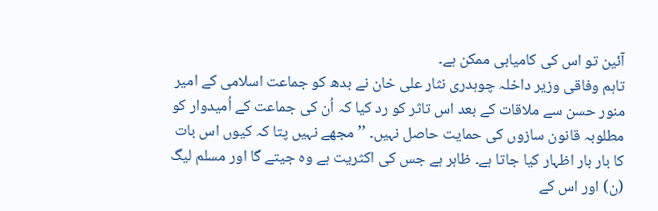آئین تو اس کی کامیابی ممکن ہے۔
تاہم وفاقی وزیر داخلہ چوہدری نثار علی خان نے بدھ کو جماعت اسلامی کے امیر منور حسن سے ملاقات کے بعد اس تاثر کو رد کیا کہ اُن کی جماعت کے اُمیدوار کو مطلوبہ قانون سازوں کی حمایت حاصل نہیں۔ ’’مجھے نہیں پتا کہ کیوں اس بات کا بار بار اظہار کیا جاتا ہے۔ ظاہر ہے جس کی اکثریت ہے وہ جیتے گا اور مسلم لیگ (ن) اور اس کے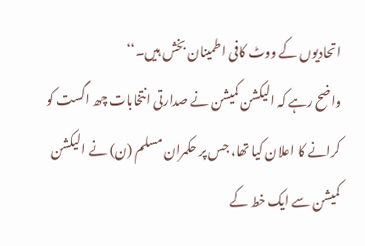اتحادیوں کے ووٹ کافی اطمینان بخش ہیں۔‘‘
واضح رہے کہ الیکشن کمیشن نے صدارتی انتخابات چھ اگست کو کرانے کا اعلان کیا تھا، جس پر حکمران مسلم (ن) نے الیکشن کمیشن سے ایک خط کے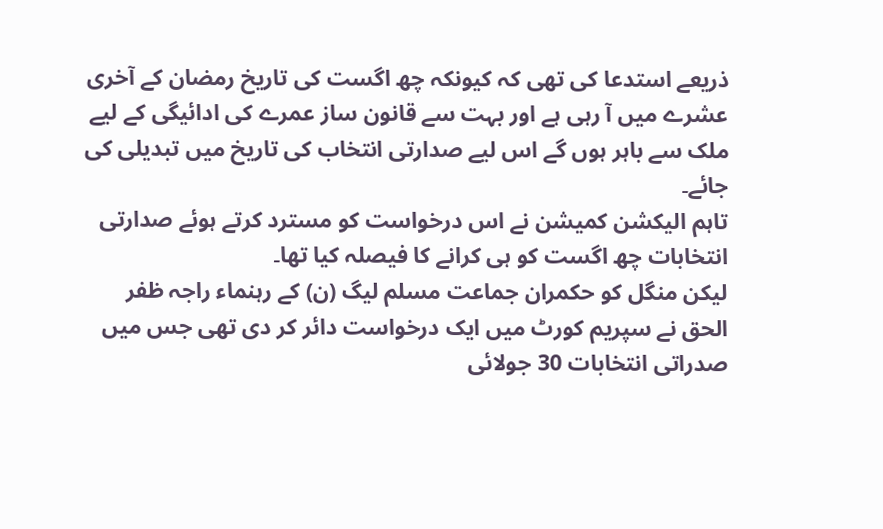ذریعے استدعا کی تھی کہ کیونکہ چھ اگست کی تاریخ رمضان کے آخری عشرے میں آ رہی ہے اور بہت سے قانون ساز عمرے کی ادائیگی کے لیے ملک سے باہر ہوں گے اس لیے صدارتی انتخاب کی تاریخ میں تبدیلی کی جائے۔
تاہم الیکشن کمیشن نے اس درخواست کو مسترد کرتے ہوئے صدارتی انتخابات چھ اگست کو ہی کرانے کا فیصلہ کیا تھا۔
لیکن منگل کو حکمران جماعت مسلم لیگ (ن) کے رہنماء راجہ ظفر الحق نے سپریم کورٹ میں ایک درخواست دائر کر دی تھی جس میں صدراتی انتخابات 30 جولائی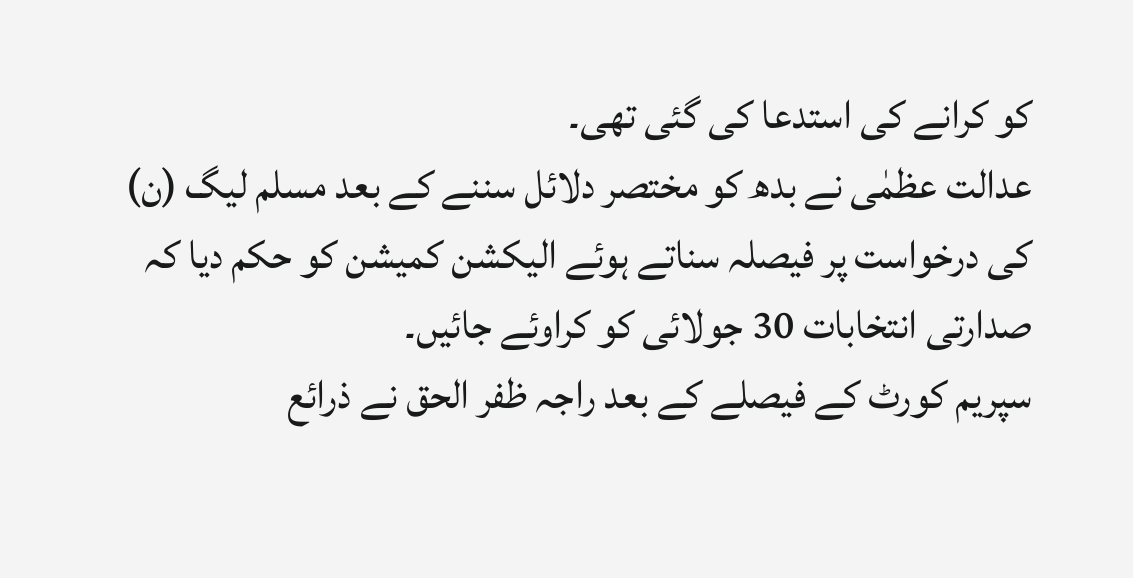کو کرانے کی استدعا کی گئی تھی۔
عدالت عظمٰی نے بدھ کو مختصر دلائل سننے کے بعد مسلم لیگ (ن) کی درخواست پر فیصلہ سناتے ہوئے الیکشن کمیشن کو حکم دیا کہ صدارتی انتخابات 30 جولائی کو کراوئے جائیں۔
سپریم کورٹ کے فیصلے کے بعد راجہ ظفر الحق نے ذرائع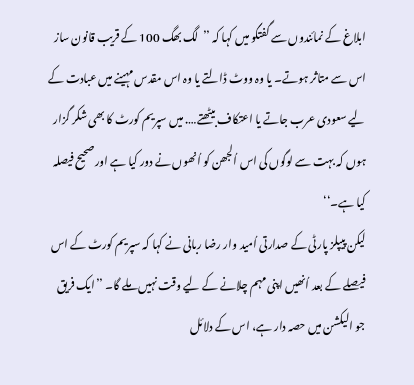ابلاغ کے نمائندوں سے گفتگو میں کہا کہ ’’لگ بھگ 100 کے قریب قانون ساز اس سے متاثر ہوتے۔ یا وہ ووٹ ڈالتے یا وہ اس مقدس مہینے میں عبادت کے لیے سعودی عرب جاتے یا اعتکاف بیٹھتے…. میں سپریم کورٹ کا بھی شکر گزار ہوں کہ بہت سے لوگوں کی اس اُلجھن کو اُنھوں نے دور کیا ہے اور صحیح فیصلہ کیا ہے۔‘‘
لیکن پیپلز پارٹی کے صدارتی اُمید وار رضا ربانی نے کہا کہ سپریم کورٹ کے اس فیصلے کے بعد اُنھیں اپنی مہم چلانے کے لیے وقت نہیں ملے گا۔ ’’ایک فریق جو الیکشن میں حصہ دار ہے، اس کے دلائل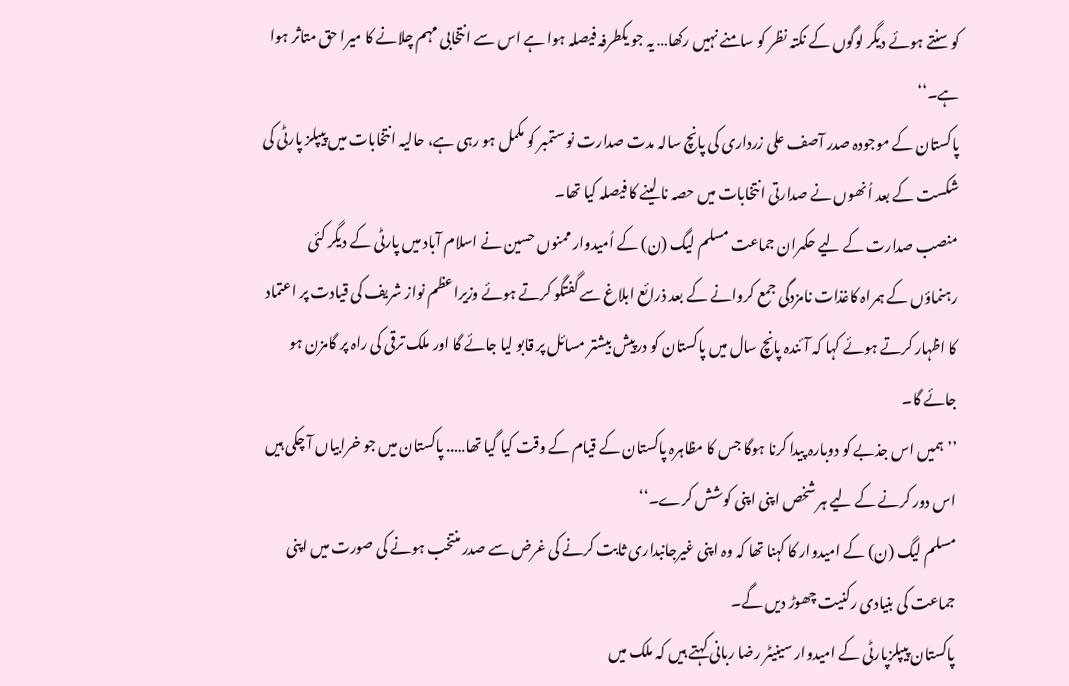کو سنتے ہوئے دیگر لوگوں کے نکتہ نظر کو سامنے نہیں رکھا… یہ جو یکطرفہ فیصلہ ہوا ہے اس سے انتخابی مہم چلانے کا میرا حق متاثر ہوا ہے۔‘‘
پاکستان کے موجودہ صدر آصف علی زرداری کی پانچ سالہ مدت صدارت نو ستمبر کو مکمل ہو رہی ہے، حالیہ انتخابات میں پیپلز پارٹی کی شکست کے بعد اُنھوں نے صدارتی انتخابات میں حصہ نا لینے کا فیصلہ کیا تھا۔
منصب صدارت کے لیے حکمران جماعت مسلم لیگ (ن) کے اُمیدوار ممنوں حسین نے اسلام آباد میں پارٹی کے دیگر کئی رہنماؤں کے ہمراہ کاغذات نامزدگی جمع کروانے کے بعد ذرائع ابلاغ سے گفتگو کرتے ہوئے وزیراعظم نواز شریف کی قیادت پر اعتماد کا اظہار کرتے ہوئے کہا کہ آئندہ پانچ سال میں پاکستان کو درپیش بیشتر مسائل پر قابو لیا جائے گا اور ملک ترقی کی راہ پر گامزن ہو جائے گا۔
’’ہمیں اس جذبے کو دوبارہ پیدا کرنا ہوگا جس کا مظاہرہ پاکستان کے قیام کے وقت کیا گیا تھا….. پاکستان میں جو خرابیاں آ چکی ہیں اس دور کرنے کے لیے ہر شخص اپنی اپنی کوشش کرے۔‘‘
مسلم لیگ (ن) کے امیدوار کا کہنا تھا کہ وہ اپنی غیرجانبداری ثابت کرنے کی غرض سے صدر منتخب ہونے کی صورت میں اپنی جماعت کی بنیادی رکنیت چھوڑ دیں گے۔
پاکستان پیپلزپارٹی کے امیدوار سینیٹر رضا ربانی کہتے ہیں کہ ملک میں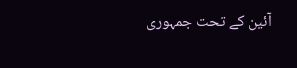آئین کے تحت جمہوری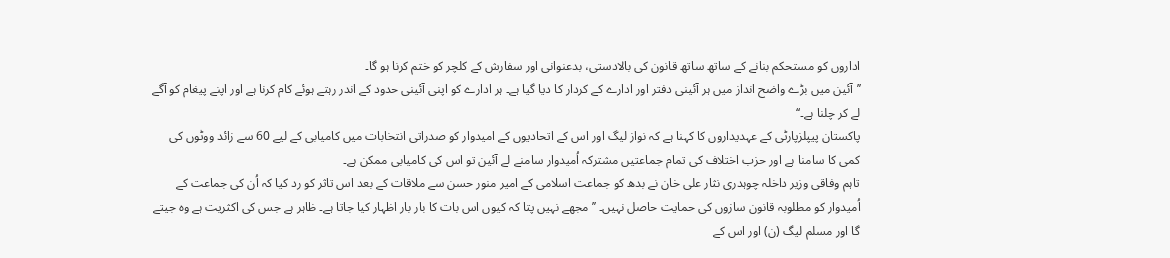اداروں کو مستحکم بنانے کے ساتھ ساتھ قانون کی بالادستی، بدعنوانی اور سفارش کے کلچر کو ختم کرنا ہو گا۔
’’آئین میں بڑے واضح انداز میں ہر آئینی دفتر اور ادارے کے کردار کا دیا گیا ہے۔ ہر ادارے کو اپنی آئینی حدود کے اندر رہتے ہوئے کام کرنا ہے اور اپنے پیغام کو آگے لے کر چلنا ہے۔‘‘
پاکستان پیپلزپارٹی کے عہدیداروں کا کہنا ہے کہ نواز لیگ اور اس کے اتحادیوں کے امیدوار کو صدراتی انتخابات میں کامیابی کے لیے 60 سے زائد ووٹوں کی کمی کا سامنا ہے اور حزب اختلاف کی تمام جماعتیں مشترکہ اُمیدوار سامنے لے آئین تو اس کی کامیابی ممکن ہے۔
تاہم وفاقی وزیر داخلہ چوہدری نثار علی خان نے بدھ کو جماعت اسلامی کے امیر منور حسن سے ملاقات کے بعد اس تاثر کو رد کیا کہ اُن کی جماعت کے اُمیدوار کو مطلوبہ قانون سازوں کی حمایت حاصل نہیں۔ ’’مجھے نہیں پتا کہ کیوں اس بات کا بار بار اظہار کیا جاتا ہے۔ ظاہر ہے جس کی اکثریت ہے وہ جیتے گا اور مسلم لیگ (ن) اور اس کے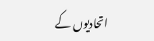اتحادیوں کے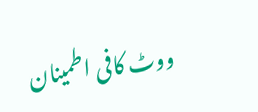ووٹ کافی اطمینان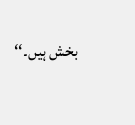بخش ہیں۔‘‘